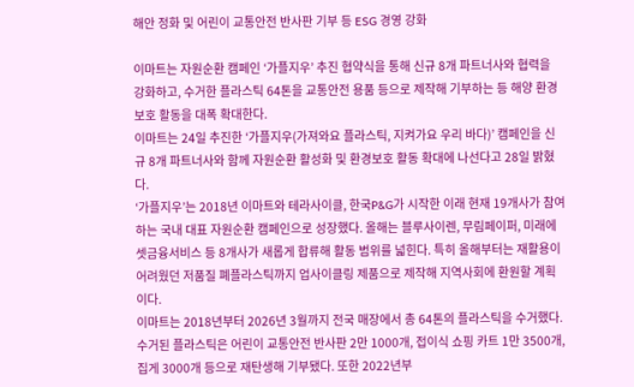해안 정화 및 어린이 교통안전 반사판 기부 등 ESG 경영 강화

이마트는 자원순환 캠페인 ‘가플지우’ 추진 협약식을 통해 신규 8개 파트너사와 협력을 강화하고, 수거한 플라스틱 64톤을 교통안전 용품 등으로 제작해 기부하는 등 해양 환경 보호 활동을 대폭 확대한다.
이마트는 24일 추진한 ‘가플지우(가져와요 플라스틱, 지켜가요 우리 바다)’ 캠페인을 신규 8개 파트너사와 함께 자원순환 활성화 및 환경보호 활동 확대에 나선다고 28일 밝혔다.
‘가플지우’는 2018년 이마트와 테라사이클, 한국P&G가 시작한 이래 현재 19개사가 참여하는 국내 대표 자원순환 캠페인으로 성장했다. 올해는 블루사이렌, 무림페이퍼, 미래에셋금융서비스 등 8개사가 새롭게 합류해 활동 범위를 넓힌다. 특히 올해부터는 재활용이 어려웠던 저품질 폐플라스틱까지 업사이클링 제품으로 제작해 지역사회에 환원할 계획이다.
이마트는 2018년부터 2026년 3월까지 전국 매장에서 총 64톤의 플라스틱을 수거했다. 수거된 플라스틱은 어린이 교통안전 반사판 2만 1000개, 접이식 쇼핑 카트 1만 3500개, 집게 3000개 등으로 재탄생해 기부됐다. 또한 2022년부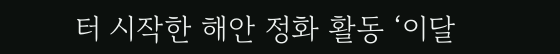터 시작한 해안 정화 활동 ‘이달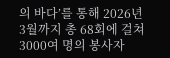의 바다’를 통해 2026년 3월까지 총 68회에 걸쳐 3000여 명의 봉사자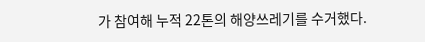가 참여해 누적 22톤의 해양쓰레기를 수거했다.